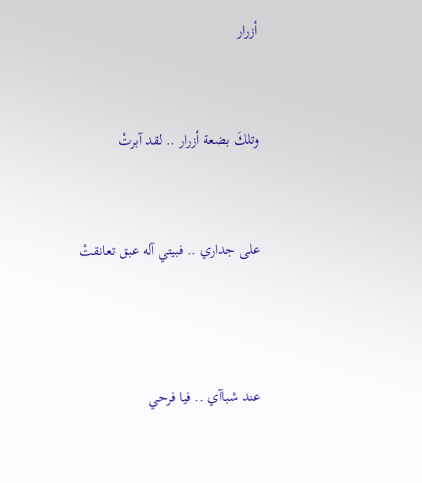أزرار


وتلكَ بضعة أزرار .. لقد آبرتْ


على جداري .. فبيتي آله عبق تعانقتْ



عند شباآي .. فيا فرحي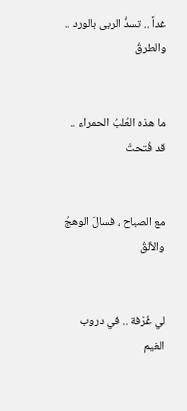غداً .. تسدُّ الربى بالورد .. والطرقُ


ما هذه العُلبُ الحمراء .. قد فُتحتْ


مع الصباح ، فسالَ الوهجُ والألقُ


لي غُرْفة .. في دروب الغيم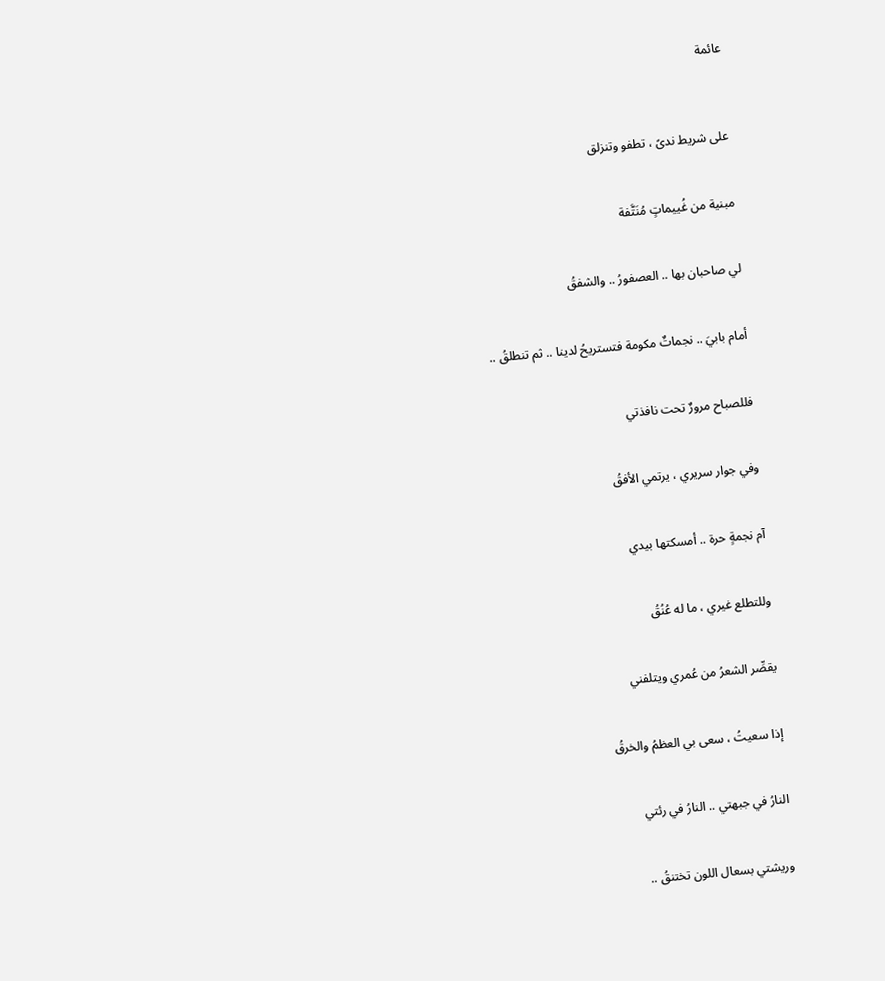عائمة



على شريط ندىً ، تطفو وتنزلق


مبنية من غُييماتٍ مُنَتَّفة


لي صاحبان بها .. العصفورُ .. والشفقُ


أمام بابيَ .. نجماتٌ مكومة فتستريحُ لدينا .. ثم تنطلقُ ..


فللصباح مرورٌ تحت نافذتي


وفي جوار سريري ، يرتمي الأفقُ


آم نجمةٍ حرة .. أمسكتها بيدي


وللتطلع غيري ، ما له عُنُقُ


يقصِّر الشعرُ من عُمري ويتلفني


إذا سعيتُ ، سعى بي العظمُ والخرقُ


النارُ في جبهتي .. النارُ في رئتي


وريشتي بسعال اللون تختنقُ ..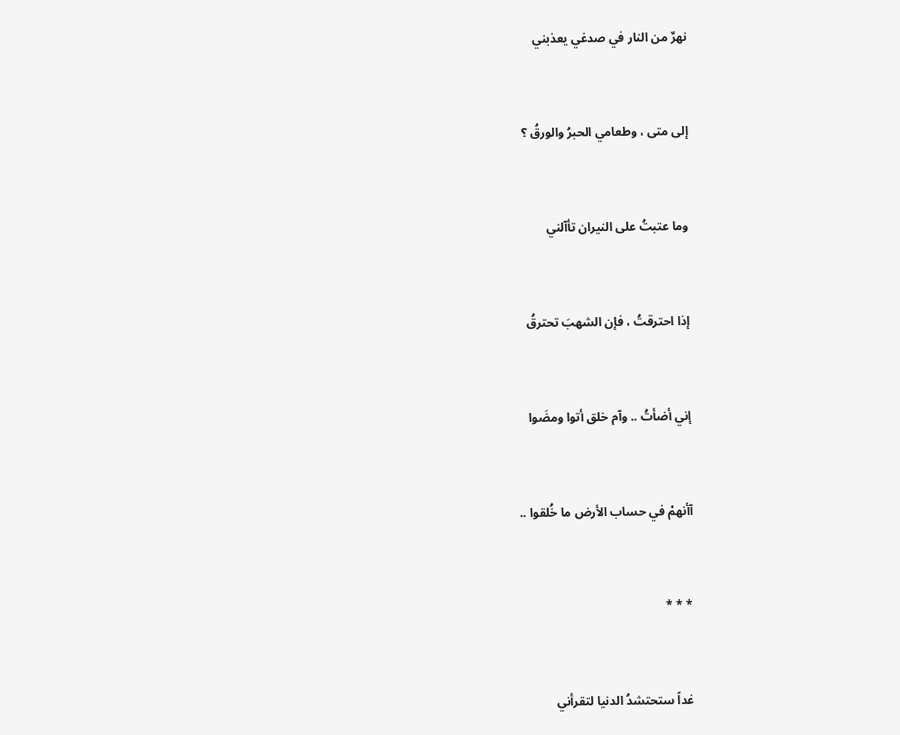نهرٌ من النار في صدغي يعذبني


إلى متى ، وطعامي الحبرُ والورقُ ؟


وما عتبتُ على النيران تأآلني


إذا احترقتُ ، فإن الشهبَ تحترقُ


إني أضأتُ .. وآم خلق أتوا ومضَوا


آأنهمْ في حساب الأرض ما خُلقوا ..


* * *


غداً ستحتشدُ الدنيا لتقرأني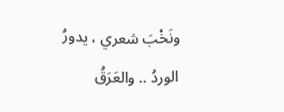ونَخْبَ شعري ، يدورُ الوردُ .. والعَرَقُ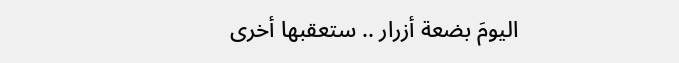اليومَ بضعة أزرار .. ستعقبها أخرى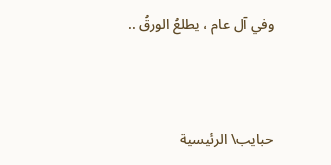وفي آل عام ، يطلعُ الورقُ ..




حبايب\ الرئيسية